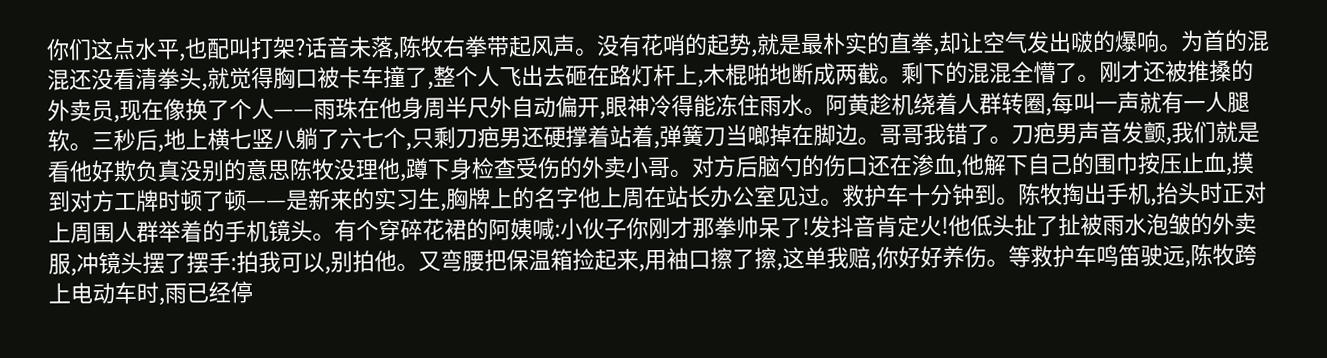你们这点水平,也配叫打架?话音未落,陈牧右拳带起风声。没有花哨的起势,就是最朴实的直拳,却让空气发出啵的爆响。为首的混混还没看清拳头,就觉得胸口被卡车撞了,整个人飞出去砸在路灯杆上,木棍啪地断成两截。剩下的混混全懵了。刚才还被推搡的外卖员,现在像换了个人——雨珠在他身周半尺外自动偏开,眼神冷得能冻住雨水。阿黄趁机绕着人群转圈,每叫一声就有一人腿软。三秒后,地上横七竖八躺了六七个,只剩刀疤男还硬撑着站着,弹簧刀当啷掉在脚边。哥哥我错了。刀疤男声音发颤,我们就是看他好欺负真没别的意思陈牧没理他,蹲下身检查受伤的外卖小哥。对方后脑勺的伤口还在渗血,他解下自己的围巾按压止血,摸到对方工牌时顿了顿——是新来的实习生,胸牌上的名字他上周在站长办公室见过。救护车十分钟到。陈牧掏出手机,抬头时正对上周围人群举着的手机镜头。有个穿碎花裙的阿姨喊:小伙子你刚才那拳帅呆了!发抖音肯定火!他低头扯了扯被雨水泡皱的外卖服,冲镜头摆了摆手:拍我可以,别拍他。又弯腰把保温箱捡起来,用袖口擦了擦,这单我赔,你好好养伤。等救护车鸣笛驶远,陈牧跨上电动车时,雨已经停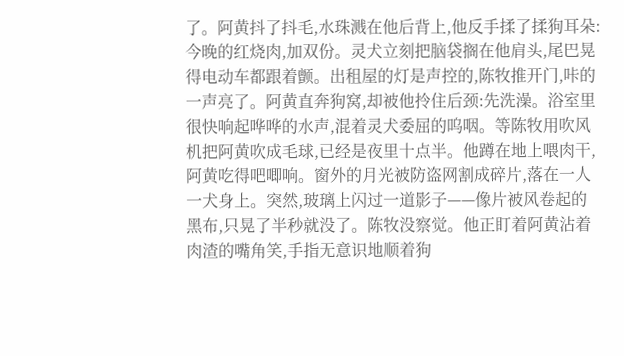了。阿黄抖了抖毛,水珠溅在他后背上,他反手揉了揉狗耳朵:今晚的红烧肉,加双份。灵犬立刻把脑袋搁在他肩头,尾巴晃得电动车都跟着颤。出租屋的灯是声控的,陈牧推开门,咔的一声亮了。阿黄直奔狗窝,却被他拎住后颈:先洗澡。浴室里很快响起哗哗的水声,混着灵犬委屈的呜咽。等陈牧用吹风机把阿黄吹成毛球,已经是夜里十点半。他蹲在地上喂肉干,阿黄吃得吧唧响。窗外的月光被防盗网割成碎片,落在一人一犬身上。突然,玻璃上闪过一道影子——像片被风卷起的黑布,只晃了半秒就没了。陈牧没察觉。他正盯着阿黄沾着肉渣的嘴角笑,手指无意识地顺着狗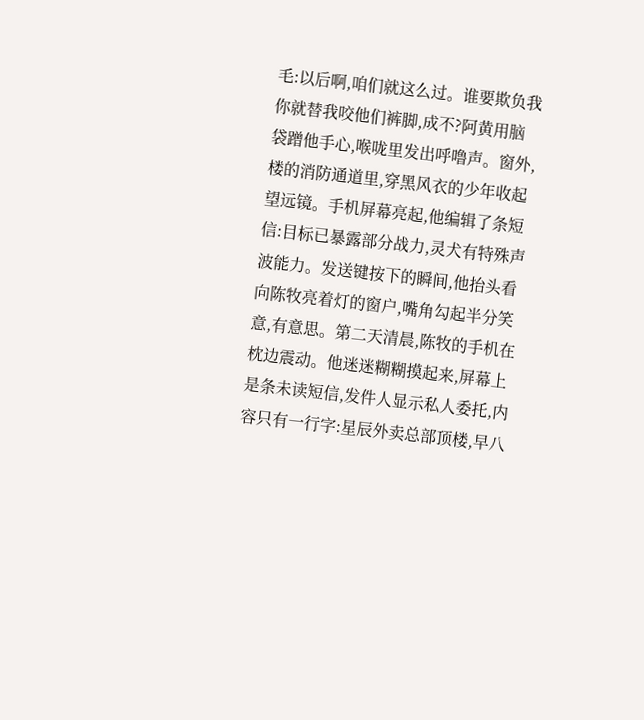毛:以后啊,咱们就这么过。谁要欺负我你就替我咬他们裤脚,成不?阿黄用脑袋蹭他手心,喉咙里发出呼噜声。窗外,楼的消防通道里,穿黑风衣的少年收起望远镜。手机屏幕亮起,他编辑了条短信:目标已暴露部分战力,灵犬有特殊声波能力。发送键按下的瞬间,他抬头看向陈牧亮着灯的窗户,嘴角勾起半分笑意,有意思。第二天清晨,陈牧的手机在枕边震动。他迷迷糊糊摸起来,屏幕上是条未读短信,发件人显示私人委托,内容只有一行字:星辰外卖总部顶楼,早八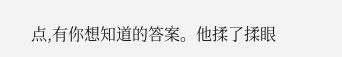点,有你想知道的答案。他揉了揉眼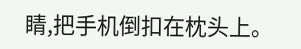睛,把手机倒扣在枕头上。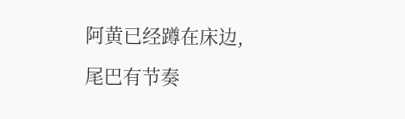阿黄已经蹲在床边,尾巴有节奏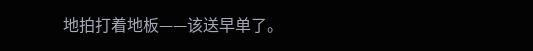地拍打着地板——该送早单了。